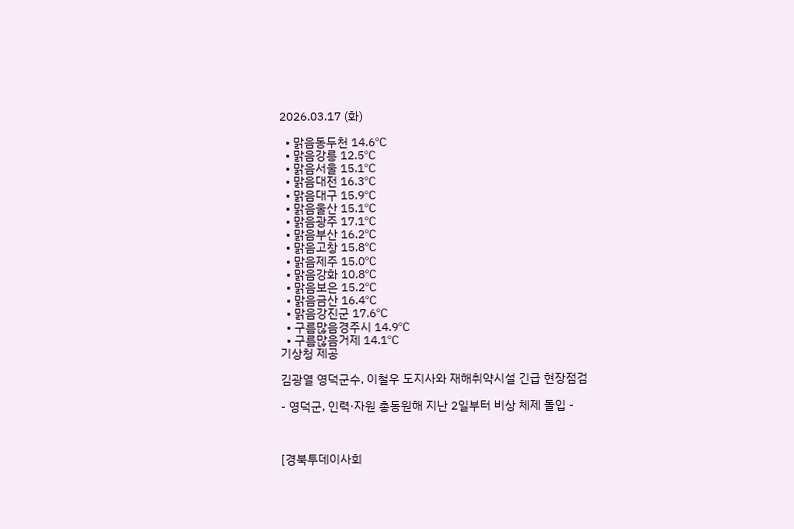2026.03.17 (화)

  • 맑음동두천 14.6℃
  • 맑음강릉 12.5℃
  • 맑음서울 15.1℃
  • 맑음대전 16.3℃
  • 맑음대구 15.9℃
  • 맑음울산 15.1℃
  • 맑음광주 17.1℃
  • 맑음부산 16.2℃
  • 맑음고창 15.8℃
  • 맑음제주 15.0℃
  • 맑음강화 10.8℃
  • 맑음보은 15.2℃
  • 맑음금산 16.4℃
  • 맑음강진군 17.6℃
  • 구름많음경주시 14.9℃
  • 구름많음거제 14.1℃
기상청 제공

김광열 영덕군수, 이철우 도지사와 재해취약시설 긴급 현장점검

- 영덕군, 인력·자원 총동원해 지난 2일부터 비상 체제 돌입 -



[경북투데이사회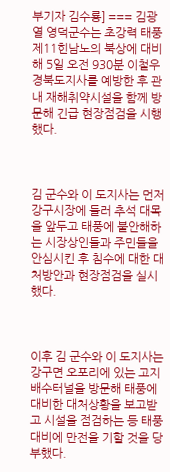부기자 김수룡] === 김광열 영덕군수는 초강력 태풍 제11힌남노의 북상에 대비해 5일 오전 930분 이철우 경북도지사를 예방한 후 관내 재해취약시설을 함께 방문해 긴급 현장점검을 시행했다.



김 군수와 이 도지사는 먼저 강구시장에 들러 추석 대목을 앞두고 태풍에 불안해하는 시장상인들과 주민들을 안심시킨 후 침수에 대한 대처방안과 현장점검을 실시했다.



이후 김 군수와 이 도지사는 강구면 오포리에 있는 고지배수터널을 방문해 태풍에 대비한 대처상황을 보고받고 시설을 점검하는 등 태풍 대비에 만전을 기할 것을 당부했다.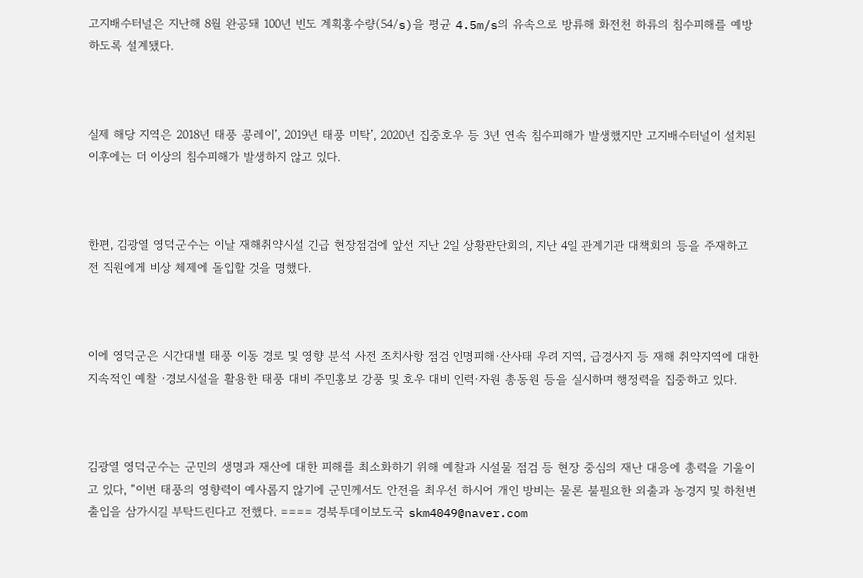고지배수터널은 지난해 8월 완공돼 100년 빈도 계획홍수량(54/s)을 평균 4.5m/s의 유속으로 방류해 화전천 하류의 침수피해를 예방하도록 설계됐다.



실제 해당 지역은 2018년 태풍 콩레이’, 2019년 태풍 미탁’, 2020년 집중호우 등 3년 연속 침수피해가 발생했지만 고지배수터널이 설치된 이후에는 더 이상의 침수피해가 발생하지 않고 있다.



한편, 김광열 영덕군수는 이날 재해취약시설 긴급 현장점검에 앞선 지난 2일 상황판단회의, 지난 4일 관계기관 대책회의 등을 주재하고 전 직원에게 비상 체제에 돌입할 것을 명했다.



이에 영덕군은 시간대별 태풍 이동 경로 및 영향 분석 사전 조치사항 점검 인명피해·산사태 우려 지역, 급경사지 등 재해 취약지역에 대한 지속적인 예찰 ·경보시설을 활용한 태풍 대비 주민홍보 강풍 및 호우 대비 인력·자원 총동원 등을 실시하며 행정력을 집중하고 있다.



김광열 영덕군수는 군민의 생명과 재산에 대한 피해를 최소화하기 위해 예찰과 시설물 점검 등 현장 중심의 재난 대응에 총력을 기울이고 있다, “이번 태풍의 영향력이 예사롭지 않기에 군민께서도 안전을 최우선 하시어 개인 방비는 물론 불필요한 외출과 농경지 및 하천변 출입을 삼가시길 부탁드린다고 전했다. ==== 경북투데이보도국 skm4049@naver.com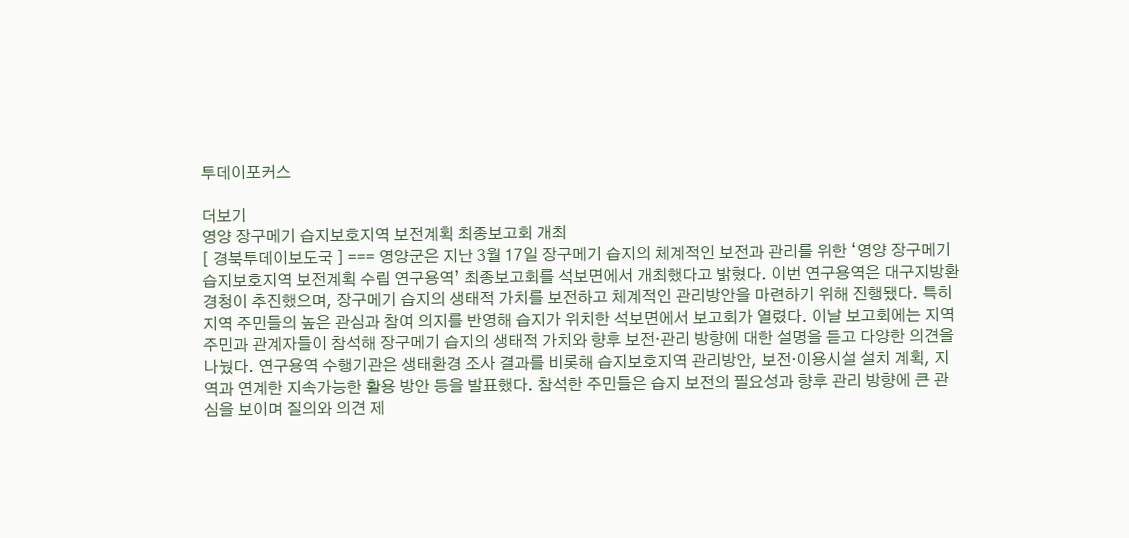투데이포커스

더보기
영양 장구메기 습지보호지역 보전계획 최종보고회 개최
[ 경북투데이보도국 ] === 영양군은 지난 3월 17일 장구메기 습지의 체계적인 보전과 관리를 위한 ‘영양 장구메기 습지보호지역 보전계획 수립 연구용역’ 최종보고회를 석보면에서 개최했다고 밝혔다. 이번 연구용역은 대구지방환경청이 추진했으며, 장구메기 습지의 생태적 가치를 보전하고 체계적인 관리방안을 마련하기 위해 진행됐다. 특히 지역 주민들의 높은 관심과 참여 의지를 반영해 습지가 위치한 석보면에서 보고회가 열렸다. 이날 보고회에는 지역 주민과 관계자들이 참석해 장구메기 습지의 생태적 가치와 향후 보전·관리 방향에 대한 설명을 듣고 다양한 의견을 나눴다. 연구용역 수행기관은 생태환경 조사 결과를 비롯해 습지보호지역 관리방안, 보전·이용시설 설치 계획, 지역과 연계한 지속가능한 활용 방안 등을 발표했다. 참석한 주민들은 습지 보전의 필요성과 향후 관리 방향에 큰 관심을 보이며 질의와 의견 제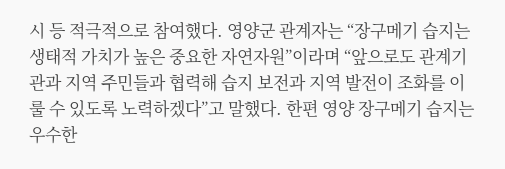시 등 적극적으로 참여했다. 영양군 관계자는 “장구메기 습지는 생태적 가치가 높은 중요한 자연자원”이라며 “앞으로도 관계기관과 지역 주민들과 협력해 습지 보전과 지역 발전이 조화를 이룰 수 있도록 노력하겠다”고 말했다. 한편 영양 장구메기 습지는 우수한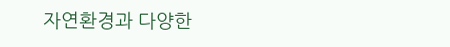자연환경과 다양한